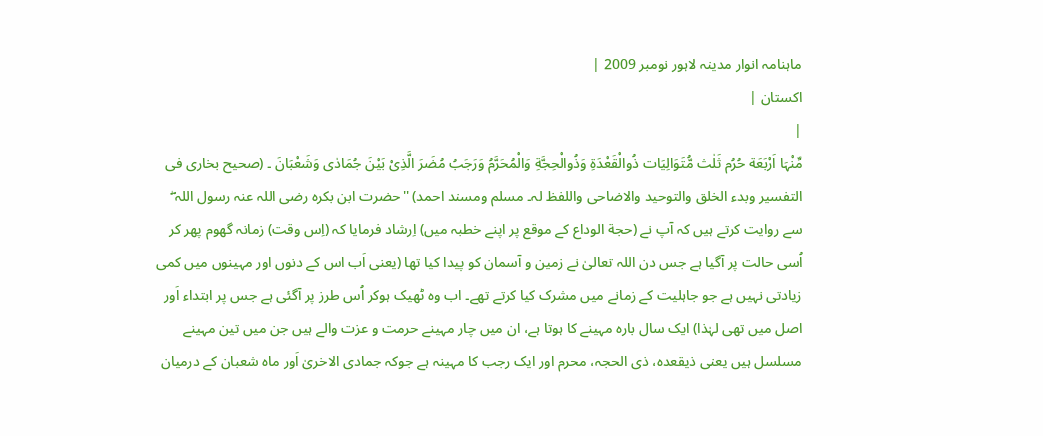ماہنامہ انوار مدینہ لاہور نومبر 2009 |
اكستان |
|
مِّنْہَا اَرْبَعَة حُرُم ثَلٰث مُّتَوَالِیَات ذُوالْقَعْدَةِ وَذُوالْحِجَّةِ وَالْمُحَرَّمُ وَرَجَبُ مُضَرَ الَّذِیْ بَیْنَ جُمَادٰی وَشَعْبَانَ ۔ (صحیح بخاری فی التفسیر وبدء الخلق والتوحید والاضاحی واللفظ لہ۔ مسلم ومسند احمد) ''حضرت ابن بکرہ رضی اللہ عنہ رسول اللہ ۖ سے روایت کرتے ہیں کہ آپ نے (حجة الوداع کے موقع پر اپنے خطبہ میں) اِرشاد فرمایا کہ (اِس وقت) زمانہ گھوم پھر کر اُسی حالت پر آگیا ہے جس دن اللہ تعالیٰ نے زمین و آسمان کو پیدا کیا تھا (یعنی اَب اس کے دنوں اور مہینوں میں کمی زیادتی نہیں ہے جو جاہلیت کے زمانے میں مشرک کیا کرتے تھے۔ اب وہ ٹھیک ہوکر اُس طرز پر آگئی ہے جس پر ابتداء اَور اصل میں تھی لہٰذا) ایک سال بارہ مہینے کا ہوتا ہے، ان میں چار مہینے حرمت و عزت والے ہیں جن میں تین مہینے مسلسل ہیں یعنی ذیقعدہ، ذی الحجہ، محرم اور ایک رجب کا مہینہ ہے جوکہ جمادی الاخریٰ اَور ماہ شعبان کے درمیان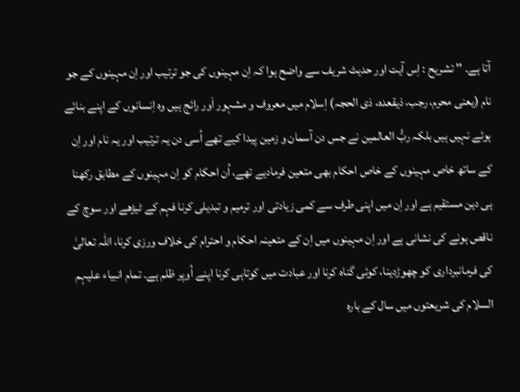آتا ہے۔ '' تشریح : اِس آیت اور حدیث شریف سے واضح ہوا کہ اِن مہینوں کی جو ترتیب اور اِن مہینوں کے جو نام (یعنی محرم، رجب، ذیقعدہ، ذی الحجہ) اِسلام میں معروف و مشہور اَور رائج ہیں وہ اِنسانوں کے اپنے بنائے ہوئے نہیں ہیں بلکہ ربُّ العالمین نے جس دن آسمان و زمین پیدا کیے تھے اُسی دن یہ ترتیب اور یہ نام اور اِن کے ساتھ خاص مہینوں کے خاص احکام بھی متعین فرمادیے تھے، اُن احکام کو اِن مہینوں کے مطابق رکھنا ہی دین مستقیم ہے اور اِن میں اپنی طرف سے کمی زیادتی اور ترمیم و تبدیلی کرنا فہم کے ٹیڑھے اور سوچ کے ناقص ہونے کی نشانی ہے اور اِن مہینوں میں اِن کے متعینہ احکام و احترام کی خلاف ورزی کرنا، اللہ تعالیٰ کی فرمانبرداری کو چھوڑدینا، کوئی گناہ کرنا اور عبادت میں کوتاہی کرنا اپنے اُوپر ظلم ہے۔ تمام انبیاء علیہم السلام کی شریعتوں میں سال کے بارہ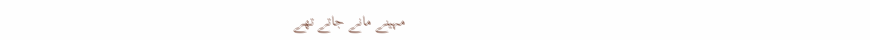مہینے مانے جاتے تھے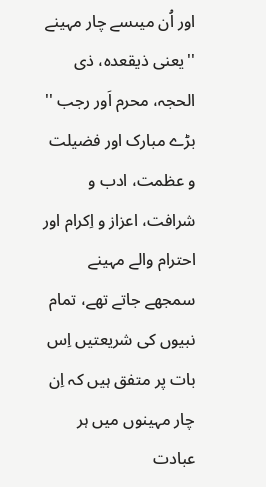اور اُن میںسے چار مہینے ''یعنی ذیقعدہ، ذی الحجہ، محرم اَور رجب '' بڑے مبارک اور فضیلت و عظمت، ادب و شرافت، اعزاز و اِکرام اور احترام والے مہینے سمجھے جاتے تھے، تمام نبیوں کی شریعتیں اِس بات پر متفق ہیں کہ اِن چار مہینوں میں ہر عبادت